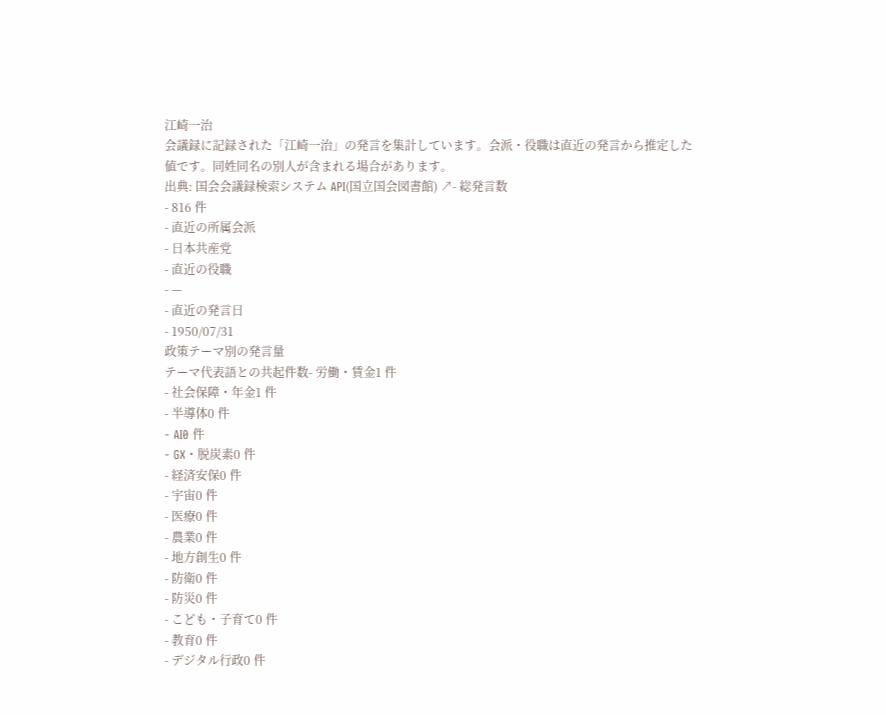江崎一治
会議録に記録された「江崎一治」の発言を集計しています。会派・役職は直近の発言から推定した値です。同姓同名の別人が含まれる場合があります。
出典: 国会会議録検索システム API(国立国会図書館) ↗- 総発言数
- 816 件
- 直近の所属会派
- 日本共産党
- 直近の役職
- —
- 直近の発言日
- 1950/07/31
政策テーマ別の発言量
テーマ代表語との共起件数- 労働・賃金1 件
- 社会保障・年金1 件
- 半導体0 件
- AI0 件
- GX・脱炭素0 件
- 経済安保0 件
- 宇宙0 件
- 医療0 件
- 農業0 件
- 地方創生0 件
- 防衛0 件
- 防災0 件
- こども・子育て0 件
- 教育0 件
- デジタル行政0 件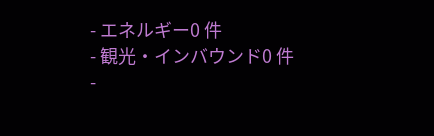- エネルギー0 件
- 観光・インバウンド0 件
-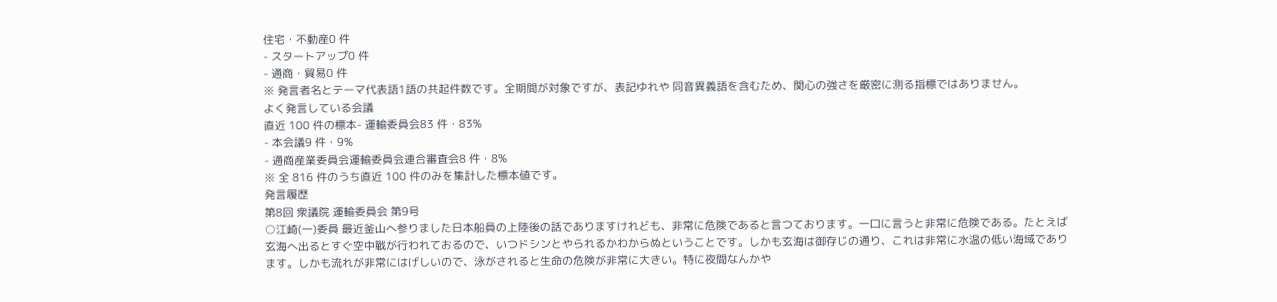住宅・不動産0 件
- スタートアップ0 件
- 通商・貿易0 件
※ 発言者名とテーマ代表語1語の共起件数です。全期間が対象ですが、表記ゆれや 同音異義語を含むため、関心の強さを厳密に測る指標ではありません。
よく発言している会議
直近 100 件の標本- 運輸委員会83 件・83%
- 本会議9 件・9%
- 通商産業委員会運輸委員会連合審査会8 件・8%
※ 全 816 件のうち直近 100 件のみを集計した標本値です。
発言履歴
第8回 衆議院 運輸委員会 第9号
○江崎(一)委員 最近釜山へ参りました日本船員の上陸後の話でありますけれども、非常に危険であると言つております。一口に言うと非常に危険である。たとえば玄海へ出るとすぐ空中戰が行われておるので、いつドシンとやられるかわからぬということです。しかも玄海は御存じの通り、これは非常に水温の低い海域であります。しかも流れが非常にはげしいので、泳がされると生命の危険が非常に大きい。特に夜間なんかや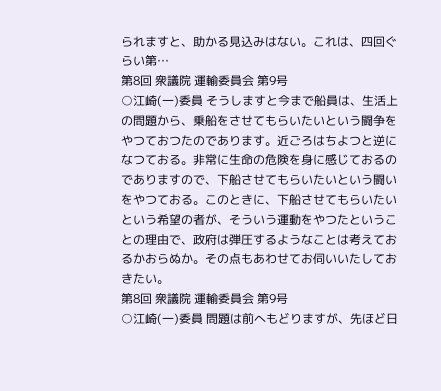られますと、助かる見込みはない。これは、四回ぐらい第…
第8回 衆議院 運輸委員会 第9号
○江崎(一)委員 そうしますと今まで船員は、生活上の問題から、乗船をさせてもらいたいという闘争をやつておつたのであります。近ごろはちよつと逆になつておる。非常に生命の危険を身に感じておるのでありますので、下船させてもらいたいという闘いをやつておる。このときに、下船させてもらいたいという希望の者が、そういう運動をやつたということの理由で、政府は弾圧するようなことは考えておるかおらぬか。その点もあわせてお伺いいたしておきたい。
第8回 衆議院 運輸委員会 第9号
○江崎(一)委員 問題は前へもどりますが、先ほど日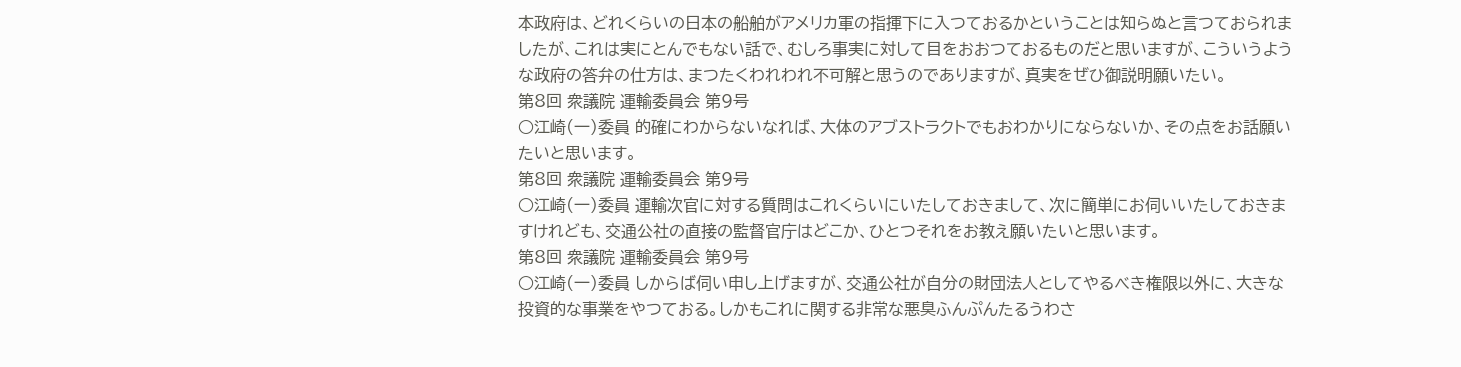本政府は、どれくらいの日本の船舶がアメリカ軍の指揮下に入つておるかということは知らぬと言つておられましたが、これは実にとんでもない話で、むしろ事実に対して目をおおつておるものだと思いますが、こういうような政府の答弁の仕方は、まつたくわれわれ不可解と思うのでありますが、真実をぜひ御説明願いたい。
第8回 衆議院 運輸委員会 第9号
○江崎(一)委員 的確にわからないなれば、大体のアブストラクトでもおわかりにならないか、その点をお話願いたいと思います。
第8回 衆議院 運輸委員会 第9号
○江崎(一)委員 運輸次官に対する質問はこれくらいにいたしておきまして、次に簡単にお伺いいたしておきますけれども、交通公社の直接の監督官庁はどこか、ひとつそれをお教え願いたいと思います。
第8回 衆議院 運輸委員会 第9号
○江崎(一)委員 しからば伺い申し上げますが、交通公社が自分の財団法人としてやるべき権限以外に、大きな投資的な事業をやつておる。しかもこれに関する非常な悪臭ふんぷんたるうわさ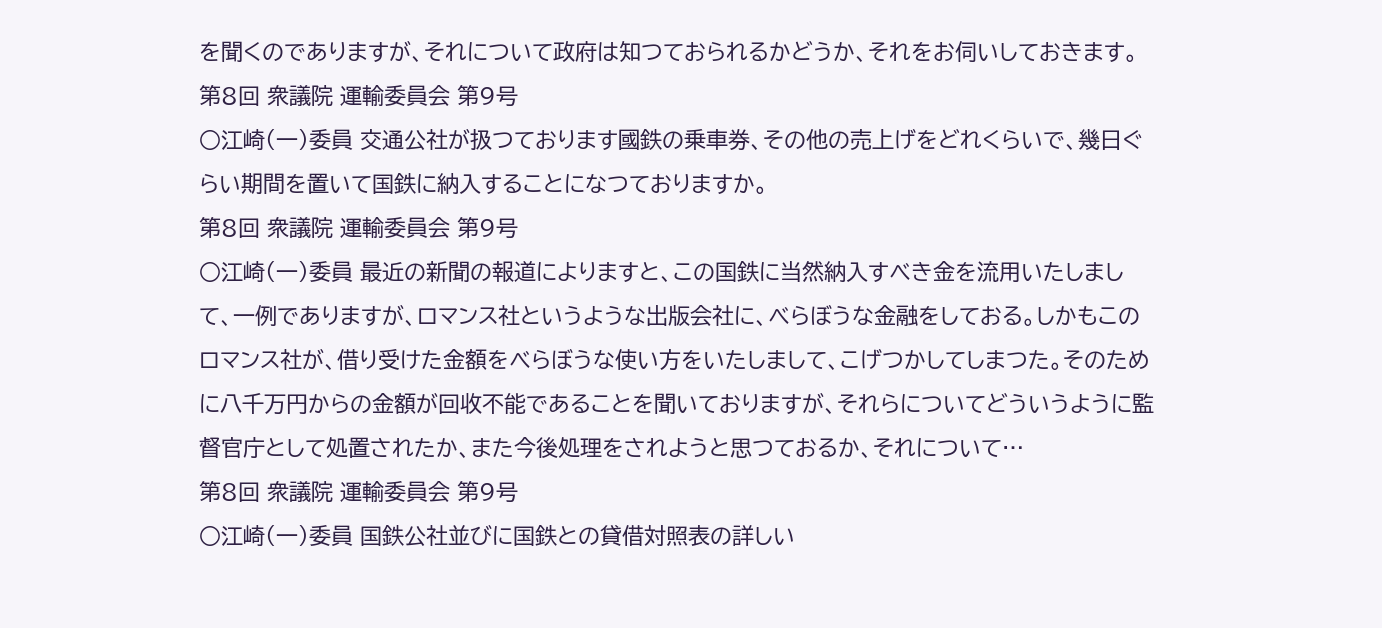を聞くのでありますが、それについて政府は知つておられるかどうか、それをお伺いしておきます。
第8回 衆議院 運輸委員会 第9号
○江崎(一)委員 交通公社が扱つております國鉄の乗車券、その他の売上げをどれくらいで、幾日ぐらい期間を置いて国鉄に納入することになつておりますか。
第8回 衆議院 運輸委員会 第9号
○江崎(一)委員 最近の新聞の報道によりますと、この国鉄に当然納入すべき金を流用いたしまして、一例でありますが、ロマンス社というような出版会社に、べらぼうな金融をしておる。しかもこのロマンス社が、借り受けた金額をべらぼうな使い方をいたしまして、こげつかしてしまつた。そのために八千万円からの金額が回收不能であることを聞いておりますが、それらについてどういうように監督官庁として処置されたか、また今後処理をされようと思つておるか、それについて…
第8回 衆議院 運輸委員会 第9号
○江崎(一)委員 国鉄公社並びに国鉄との貸借対照表の詳しい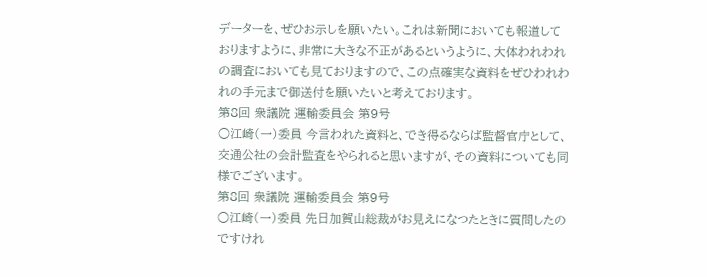データーを、ぜひお示しを願いたい。これは新聞においても報道しておりますように、非常に大きな不正があるというように、大体われわれの調査においても見ておりますので、この点確実な資料をぜひわれわれの手元まで御送付を願いたいと考えております。
第8回 衆議院 運輸委員会 第9号
○江崎(一)委員 今言われた資料と、でき得るならば監督官庁として、交通公社の会計監査をやられると思いますが、その資料についても同様でございます。
第8回 衆議院 運輸委員会 第9号
○江崎(一)委員 先日加賀山総裁がお見えになつたときに質問したのですけれ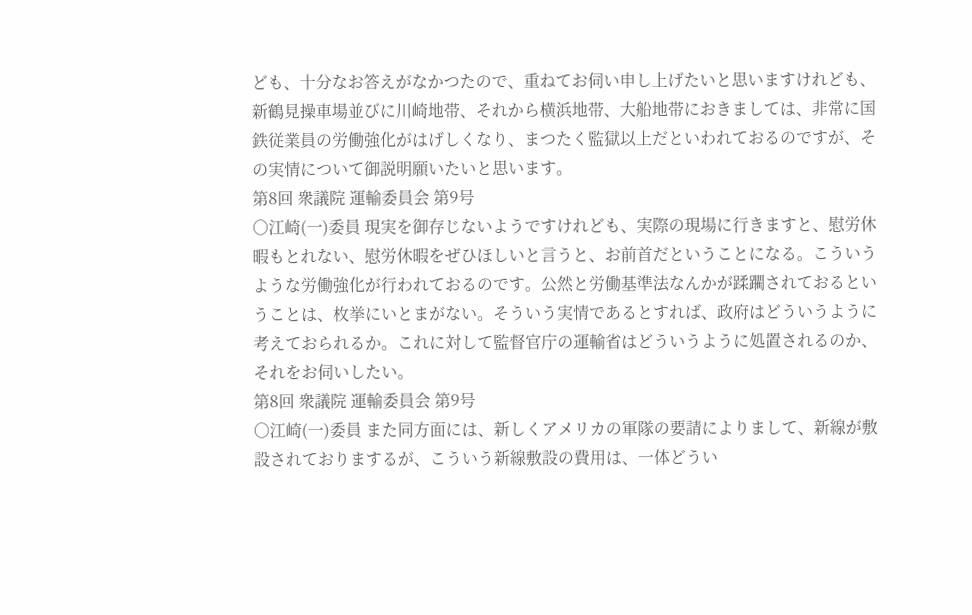ども、十分なお答えがなかつたので、重ねてお伺い申し上げたいと思いますけれども、新鶴見操車場並びに川崎地帯、それから横浜地帯、大船地帯におきましては、非常に国鉄従業員の労働強化がはげしくなり、まつたく監獄以上だといわれておるのですが、その実情について御説明願いたいと思います。
第8回 衆議院 運輸委員会 第9号
○江崎(一)委員 現実を御存じないようですけれども、実際の現場に行きますと、慰労休暇もとれない、慰労休暇をぜひほしいと言うと、お前首だということになる。こういうような労働強化が行われておるのです。公然と労働基準法なんかが蹂躙されておるということは、枚挙にいとまがない。そういう実情であるとすれば、政府はどういうように考えておられるか。これに対して監督官庁の運輸省はどういうように処置されるのか、それをお伺いしたい。
第8回 衆議院 運輸委員会 第9号
○江崎(一)委員 また同方面には、新しくアメリカの軍隊の要請によりまして、新線が敷設されておりまするが、こういう新線敷設の費用は、一体どうい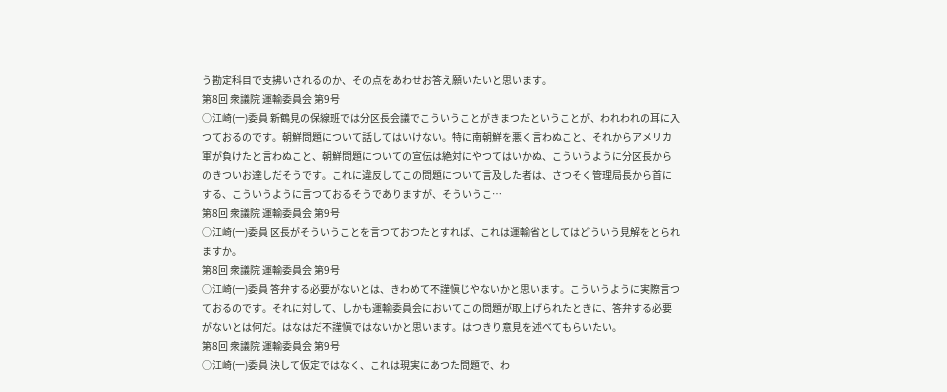う勘定科目で支拂いされるのか、その点をあわせお答え願いたいと思います。
第8回 衆議院 運輸委員会 第9号
○江崎(一)委員 新鶴見の保線班では分区長会議でこういうことがきまつたということが、われわれの耳に入つておるのです。朝鮮問題について話してはいけない。特に南朝鮮を悪く言わぬこと、それからアメリカ軍が負けたと言わぬこと、朝鮮問題についての宣伝は絶対にやつてはいかぬ、こういうように分区長からのきついお達しだそうです。これに違反してこの問題について言及した者は、さつそく管理局長から首にする、こういうように言つておるそうでありますが、そういうこ…
第8回 衆議院 運輸委員会 第9号
○江崎(一)委員 区長がそういうことを言つておつたとすれば、これは運輸省としてはどういう見解をとられますか。
第8回 衆議院 運輸委員会 第9号
○江崎(一)委員 答弁する必要がないとは、きわめて不謹愼じやないかと思います。こういうように実際言つておるのです。それに対して、しかも運輸委員会においてこの問題が取上げられたときに、答弁する必要がないとは何だ。はなはだ不謹愼ではないかと思います。はつきり意見を述べてもらいたい。
第8回 衆議院 運輸委員会 第9号
○江崎(一)委員 決して仮定ではなく、これは現実にあつた問題で、わ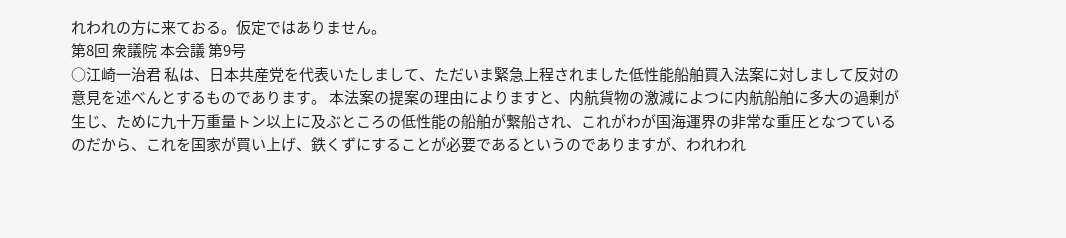れわれの方に来ておる。仮定ではありません。
第8回 衆議院 本会議 第9号
○江崎一治君 私は、日本共産党を代表いたしまして、ただいま緊急上程されました低性能船舶買入法案に対しまして反対の意見を述べんとするものであります。 本法案の提案の理由によりますと、内航貨物の激減によつに内航船舶に多大の過剰が生じ、ために九十万重量トン以上に及ぶところの低性能の船舶が繋船され、これがわが国海運界の非常な重圧となつているのだから、これを国家が買い上げ、鉄くずにすることが必要であるというのでありますが、われわれ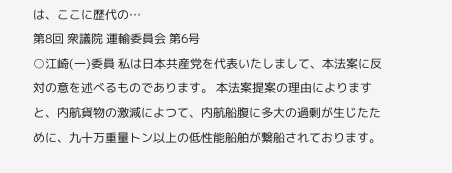は、ここに歴代の…
第8回 衆議院 運輸委員会 第6号
○江崎(一)委員 私は日本共産党を代表いたしまして、本法案に反対の意を述べるものであります。 本法案提案の理由によりますと、内航貨物の激減によつて、内航船腹に多大の過剰が生じたために、九十万重量トン以上の低性能船舶が繋船されております。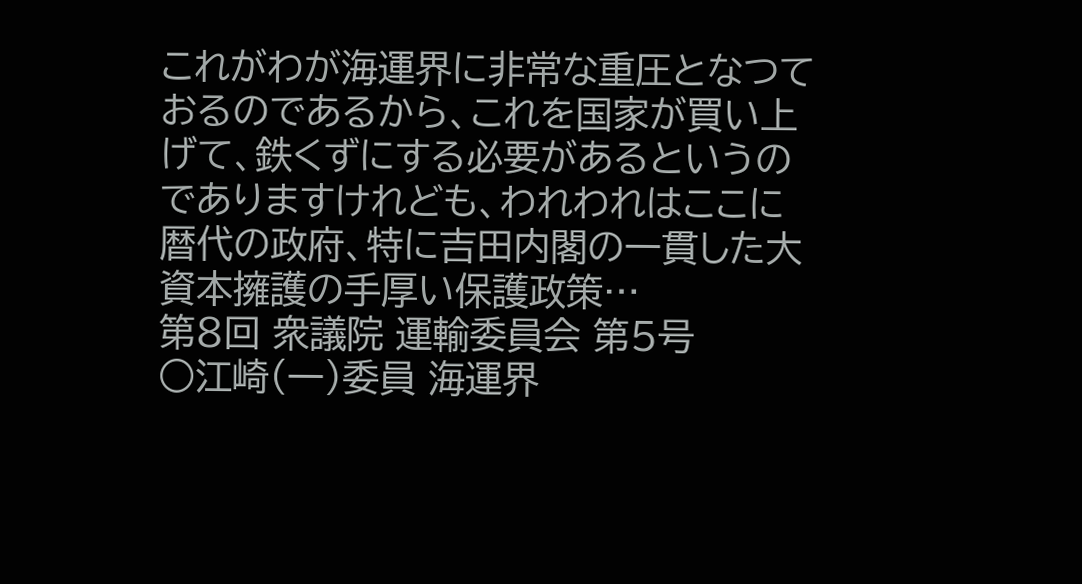これがわが海運界に非常な重圧となつておるのであるから、これを国家が買い上げて、鉄くずにする必要があるというのでありますけれども、われわれはここに暦代の政府、特に吉田内閣の一貫した大資本擁護の手厚い保護政策…
第8回 衆議院 運輸委員会 第5号
○江崎(一)委員 海運界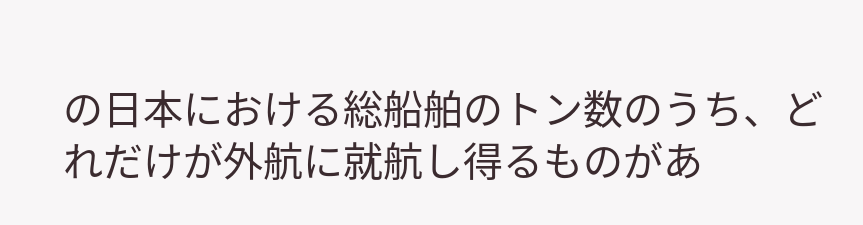の日本における総船舶のトン数のうち、どれだけが外航に就航し得るものがあ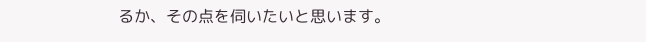るか、その点を伺いたいと思います。